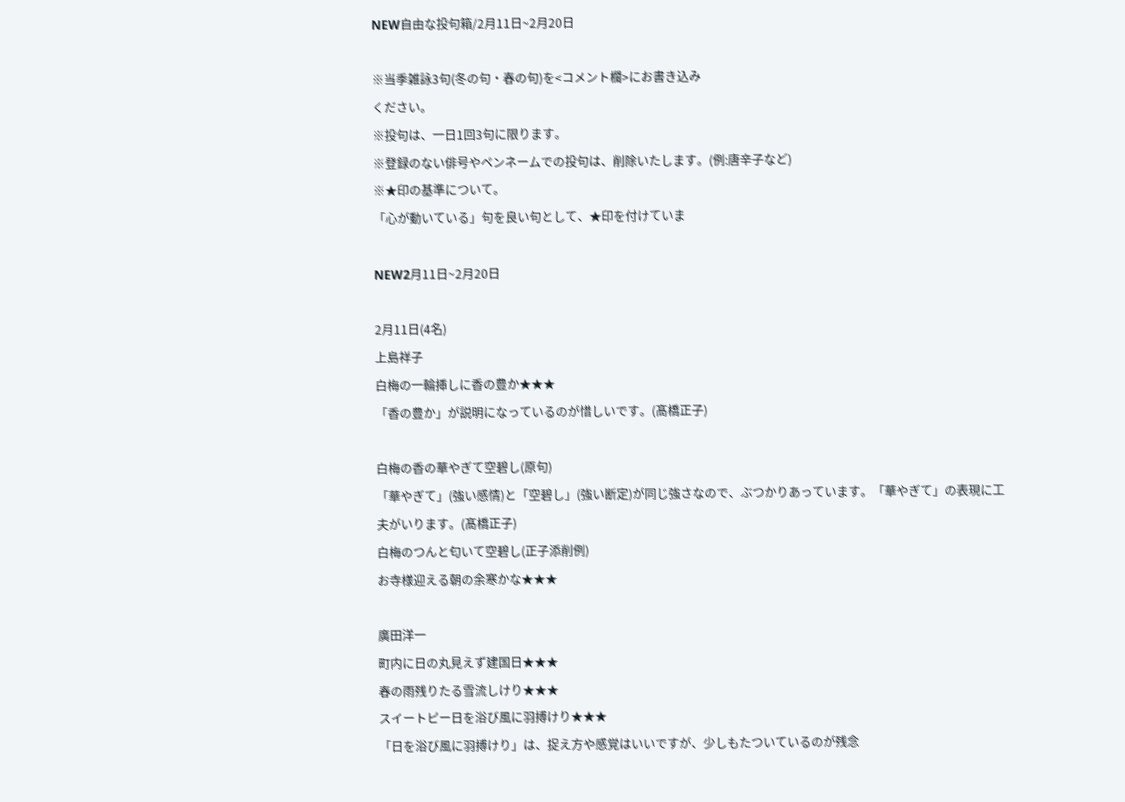NEW自由な投句箱/2月11日~2月20日

※当季雑詠3句(冬の句・春の句)を<コメント欄>にお書き込み
ください。
※投句は、一日1回3句に限ります。
※登録のない俳号やペンネームでの投句は、削除いたします。(例:唐辛子など)
※★印の基準について。
「心が動いている」句を良い句として、★印を付けていま

NEW2月11日~2月20日

2月11日(4名)
上島祥子
白梅の一輪挿しに香の豊か★★★
「香の豊か」が説明になっているのが惜しいです。(髙橋正子)

白梅の香の華やぎて空碧し(原句)
「華やぎて」(強い感情)と「空碧し」(強い断定)が同じ強さなので、ぶつかりあっています。「華やぎて」の表現に工夫がいります。(髙橋正子)
白梅のつんと匂いて空碧し(正子添削例)
お寺様迎える朝の余寒かな★★★

廣田洋一
町内に日の丸見えず建国日★★★
春の雨残りたる雪流しけり★★★
スイートピー日を浴び風に羽搏けり★★★
「日を浴び風に羽搏けり」は、捉え方や感覚はいいですが、少しもたついているのが残念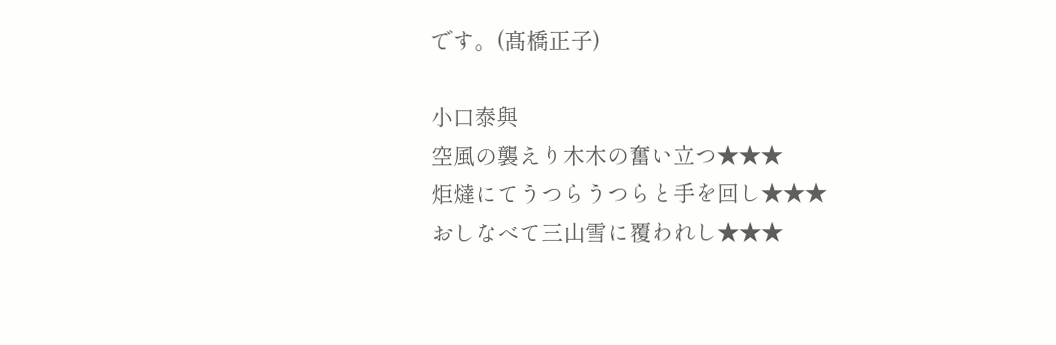です。(髙橋正子)

小口泰與
空風の襲えり木木の奮い立つ★★★
炬燵にてうつらうつらと手を回し★★★
おしなべて三山雪に覆われし★★★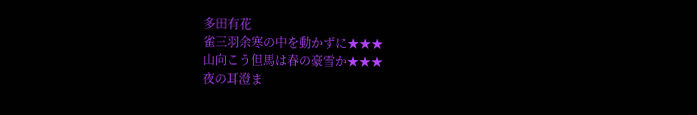多田有花
雀三羽余寒の中を動かずに★★★
山向こう但馬は春の豪雪か★★★
夜の耳澄ま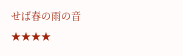せば春の雨の音★★★★